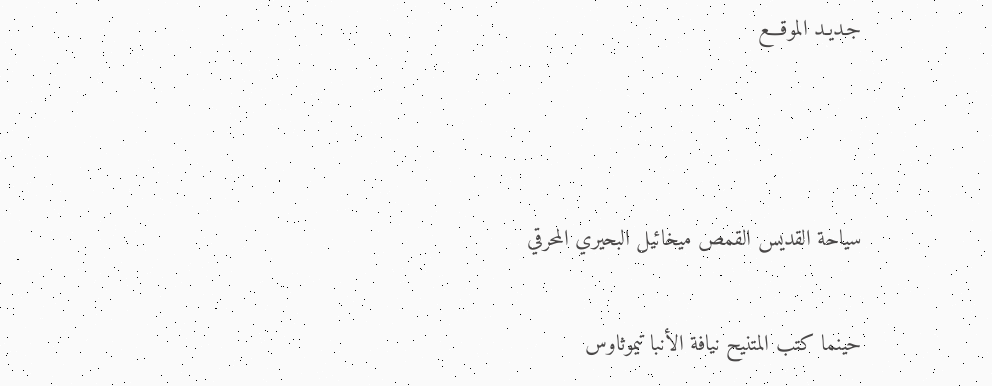جـديـد الموقـــع



سياحة القديس القمص ميخائيل البحيري المحرقي

حينما كتب المتنيح نيافة الأنبا تيموثاوس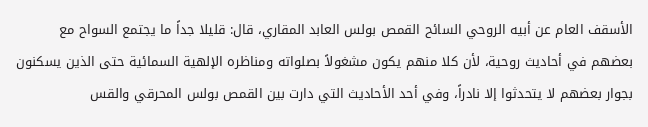الأسقف العام عن أبيه الروحي السائح القمص بولس العابد المقاري، قال: قليلا جداً ما يجتمع السواح مع بعضهم في أحاديث روحية، لأن كلا منهم يكون مشغولاً بصلواته ومناظره الإلهية السمائية حتى الذين يسكنون بجوار بعضهم لا يتحدثوا إلا نادراً، وفي أحد الأحاديث التي دارت بين القمص بولس المحرقي والقس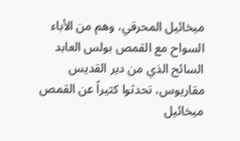ميخائيل المحرقي، وهم من الأباء السواح مع القمص بولس العابد السائح الذي من دير القديس مقاريوس، تحدثوا كثيراً عن القمص ميخائيل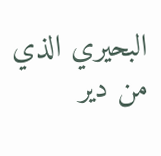البحيري الذي من دير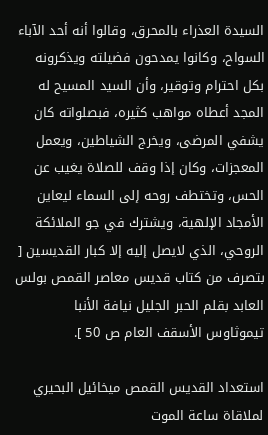السيدة العذراء بالمحرق، وقالوا أنه أحد الآباء السواح، وكانوا يمدحون فضيلته ويذكرونه بكل احترام وتوقير، وأن السيد المسيح له المجد أعطاه مواهب كثيره، فبصلواته كان يشفي المرضى، ويخرج الشياطين، ويعمل المعجزات، وكان إذا وقف للصلاة يغيب عن الحس، وتختطف روحه إلى السماء ليعاين الأمجاد الإلهية، ويشترك في جو الملائكة الروحي، الذي لايصل إليه إلا كبار القديسين [ بتصرف من كتاب قديس معاصر القمص بولس العابد بقلم الحبر الجليل نيافة الأنبا تيموثاوس الأسقف العام ص 50 ].

استعداد القديس القمص ميخائيل البحيري لملاقاة ساعة الموت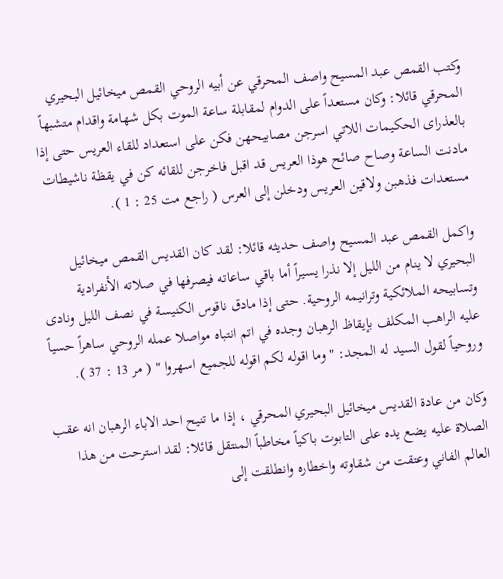وكتب القمص عبد المسيح واصف المحرقي عن أبيه الروحي القمص ميخائيل البحيري المحرقي قائلا: وكان مستعداً على الدوام لمقابلة ساعة الموت بكل شهامة واقدام متشبهاً بالعذراى الحكيمات اللاتي اسرجن مصابيحهن فكن على استعداد للقاء العريس حتى إذا مادنت الساعة وصاح صائح هوذا العريس قد اقبل فاخرجن للقائه كن في يقظة ناشيطات مستعدات فذهبن ولاقين العريس ودخلن إلى العرس ( راجع مت 25 : 1 ).

واكمل القمص عبد المسيح واصف حديثه قائلا: لقد كان القديس القمص ميخائيل البحيري لا ينام من الليل إلا نذرا يسيراً أما باقي ساعاته فيصرفها في صلاته الأنفرادية وتسابيحه الملائكية وترانيمه الروحية. حتى إذا مادق ناقوس الكنيسة في نصف الليل ونادى عليه الراهب المكلف بإيقاظ الرهبان وجده في اتم انتباه مواصلا عمله الروحي ساهراً حسياً وروحياً لقول السيد له المجد: " وما اقوله لكم اقوله للجميع اسهروا " ( مر 13 : 37 ).

وكان من عادة القديس ميخائيل البحيري المحرقي ، إذا ما تنيح احد الاباء الرهبان انه عقب الصلاة عليه يضع يده على التابوت باكياً مخاطباً المنتقل قائلا: لقد استرحت من هذا العالم الفاني وعتقت من شقاوته واخطاره وانطلقت إلى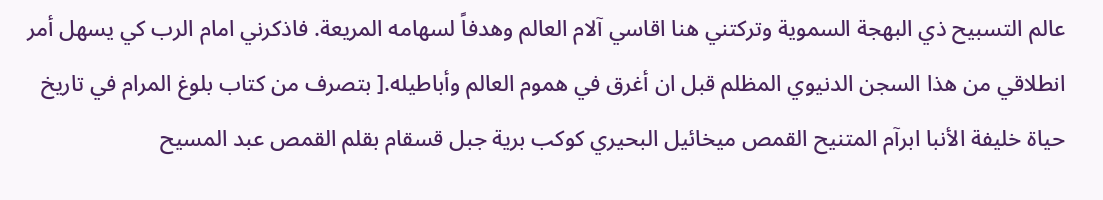عالم التسبيح ذي البهجة السموية وتركتني هنا اقاسي آلام العالم وهدفاً لسهامه المريعة. فاذكرني امام الرب كي يسهل أمر انطلاقي من هذا السجن الدنيوي المظلم قبل ان أغرق في هموم العالم وأباطيله.[ بتصرف من كتاب بلوغ المرام في تاريخ حياة خليفة الأنبا ابرآم المتنيح القمص ميخائيل البحيري كوكب برية جبل قسقام بقلم القمص عبد المسيح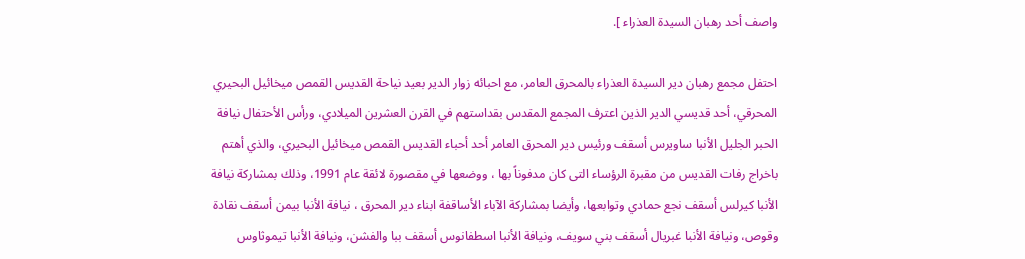واصف أحد رهبان السيدة العذراء ].

احتفل مجمع رهبان دير السيدة العذراء بالمحرق العامر، مع احبائه زوار الدير بعيد نياحة القديس القمص ميخائيل البحيري المحرقي، أحد قديسي الدير الذين اعترف المجمع المقدس بقداستهم في القرن العشرين الميلادي، ورأس الأحتفال نيافة الحبر الجليل الأنبا ساويرس أسقف ورئيس دير المحرق العامر أحد أحباء القديس القمص ميخائيل البحيري، والذي أهتم باخراج رفات القديس من مقبرة الرؤساء التى كان مدفوناً بها ، ووضعها في مقصورة لائقة عام 1991، وذلك بمشاركة نيافة الأنبا كيرلس أسقف نجع حمادي وتوابعها، وأيضا بمشاركة الآباء الأساقفة ابناء دير المحرق ، نيافة الأنبا بيمن أسقف نقادة وقوص، ونيافة الأنبا غبريال أسقف بني سويف، ونيافة الأنبا اسطفانوس أسقف ببا والفشن، ونيافة الأنبا تيموثاوس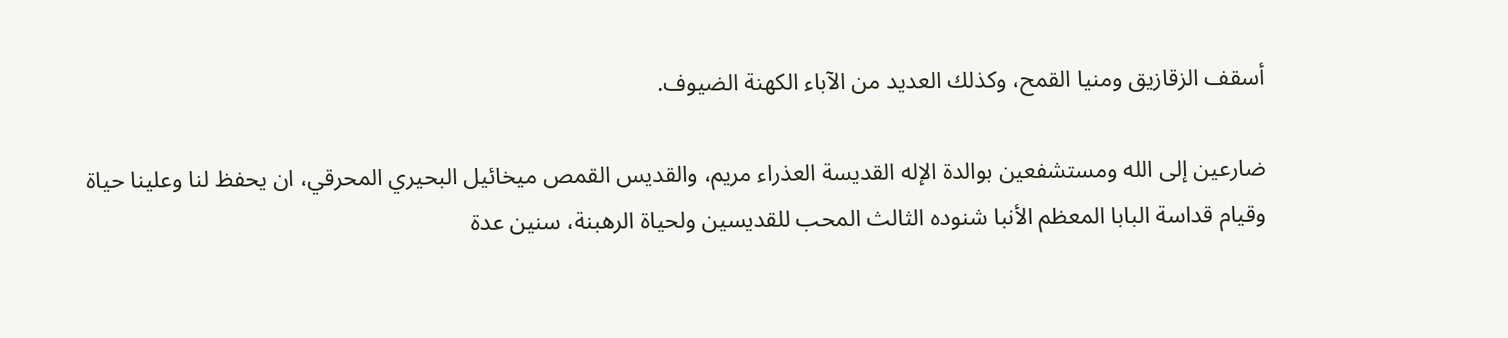أسقف الزقازيق ومنيا القمح، وكذلك العديد من الآباء الكهنة الضيوف.

ضارعين إلى الله ومستشفعين بوالدة الإله القديسة العذراء مريم، والقديس القمص ميخائيل البحيري المحرقي، ان يحفظ لنا وعلينا حياة وقيام قداسة البابا المعظم الأنبا شنوده الثالث المحب للقديسين ولحياة الرهبنة، سنين عدة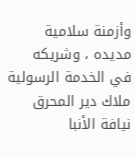وأزمنة سلامية مديده ، وشريكه  في الخدمة الرسولية ملاك دير المحرق نيافة الأنبا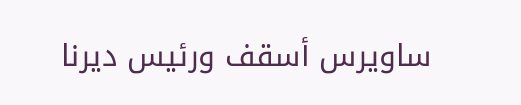ساويرس أسقف ورئيس ديرنا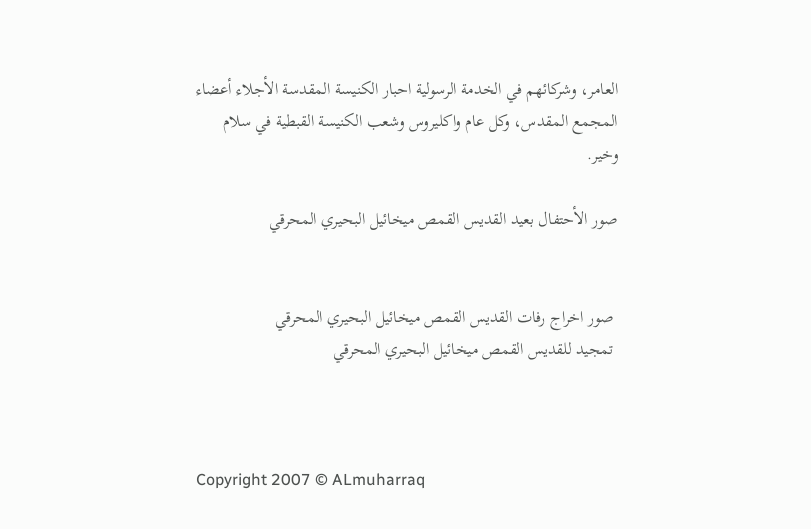العامر، وشركائهم في الخدمة الرسولية احبار الكنيسة المقدسة الأجلاء أعضاء المجمع المقدس، وكل عام واكليروس وشعب الكنيسة القبطية في سلام وخير.

صور الأحتفال بعيد القديس القمص ميخائيل البحيري المحرقي


 صور اخراج رفات القديس القمص ميخائيل البحيري المحرقي
 تمجيد للقديس القمص ميخائيل البحيري المحرقي



Copyright 2007 © ALmuharraq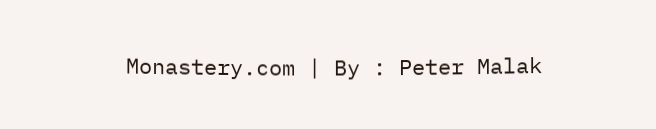Monastery.com | By : Peter Malak